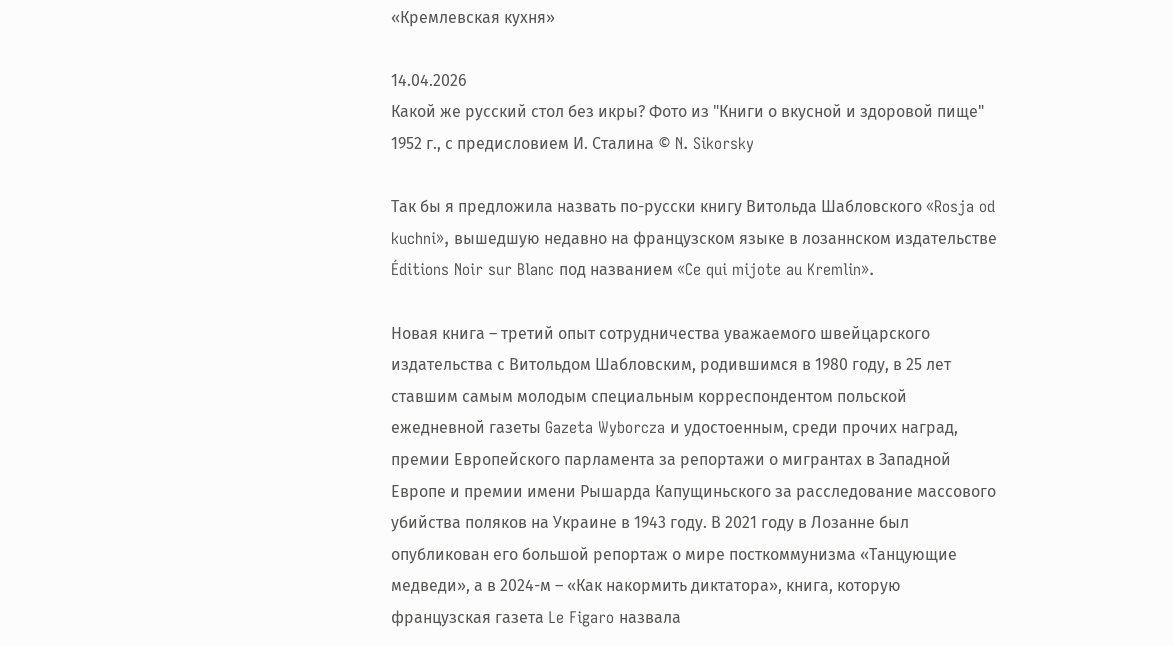«Кремлевская кухня»

14.04.2026
Какой же русский стол без икры? Фото из "Книги о вкусной и здоровой пище" 1952 г., с предисловием И. Сталина © N. Sikorsky

Так бы я предложила назвать по-русски книгу Витольда Шабловского «Rosja od kuchni», вышедшую недавно на французском языке в лозаннском издательстве Éditions Noir sur Blanc под названием «Ce qui mijote au Kremlin».

Новая книга – третий опыт сотрудничества уважаемого швейцарского издательства с Витольдом Шабловским, родившимся в 1980 году, в 25 лет ставшим самым молодым специальным корреспондентом польской ежедневной газеты Gazeta Wyborcza и удостоенным, среди прочих наград, премии Европейского парламента за репортажи о мигрантах в Западной Европе и премии имени Рышарда Капущиньского за расследование массового убийства поляков на Украине в 1943 году. В 2021 году в Лозанне был опубликован его большой репортаж о мире посткоммунизма «Танцующие медведи», а в 2024-м – «Как накормить диктатора», книга, которую французская газета Le Figaro назвала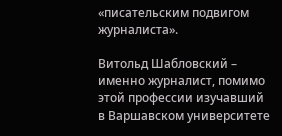«писательским подвигом журналиста».

Витольд Шабловский – именно журналист, помимо этой профессии изучавший в Варшавском университете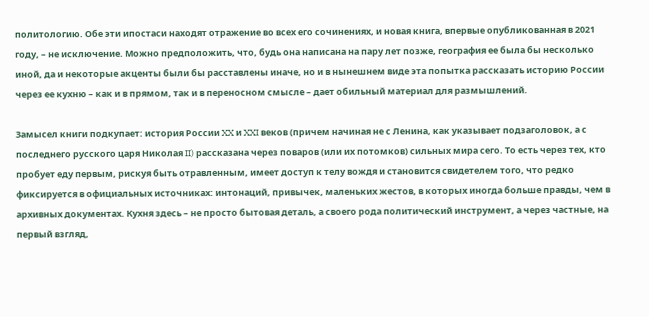политологию. Обе эти ипостаси находят отражение во всех его сочинениях, и новая книга, впервые опубликованная в 2021 году, – не исключение. Можно предположить, что, будь она написана на пару лет позже, география ее была бы несколько иной, да и некоторые акценты были бы расставлены иначе, но и в нынешнем виде эта попытка рассказать историю России через ее кухню – как и в прямом, так и в переносном смысле – дает обильный материал для размышлений.

Замысел книги подкупает: история России XX и XXI веков (причем начиная не с Ленина, как указывает подзаголовок, а с последнего русского царя Николая II) рассказана через поваров (или их потомков) сильных мира сего. То есть через тех, кто пробует еду первым, рискуя быть отравленным, имеет доступ к телу вождя и становится свидетелем того, что редко фиксируется в официальных источниках: интонаций, привычек, маленьких жестов, в которых иногда больше правды, чем в архивных документах. Кухня здесь – не просто бытовая деталь, а своего рода политический инструмент, а через частные, на первый взгляд,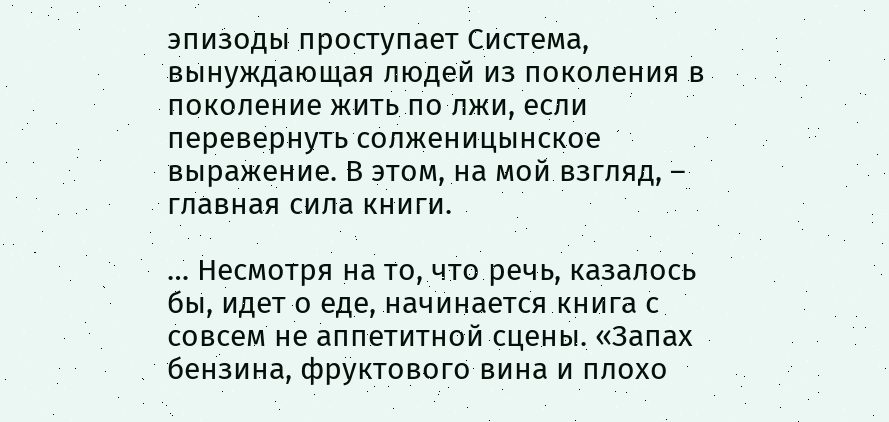эпизоды проступает Система, вынуждающая людей из поколения в поколение жить по лжи, если перевернуть солженицынское  выражение. В этом, на мой взгляд, – главная сила книги.

… Несмотря на то, что речь, казалось бы, идет о еде, начинается книга с совсем не аппетитной сцены. «Запах бензина, фруктового вина и плохо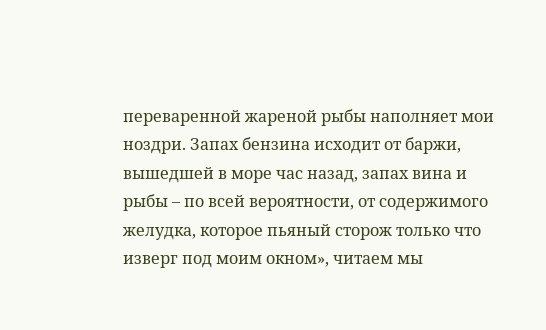переваренной жареной рыбы наполняет мои ноздри. Запах бензина исходит от баржи, вышедшей в море час назад, запах вина и рыбы – по всей вероятности, от содержимого желудка, которое пьяный сторож только что изверг под моим окном», читаем мы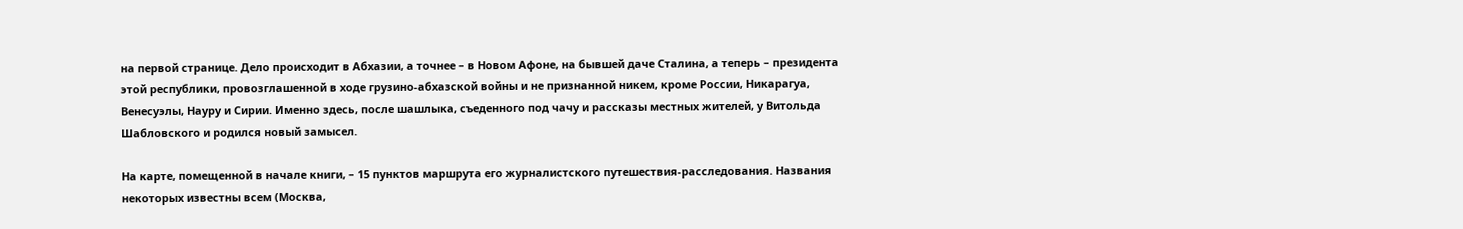на первой странице. Дело происходит в Абхазии, а точнее – в Новом Афоне, на бывшей даче Сталина, а теперь – президента этой республики, провозглашенной в ходе грузино-абхазской войны и не признанной никем, кроме России, Никарагуа, Венесуэлы, Науру и Сирии. Именно здесь, после шашлыка, съеденного под чачу и рассказы местных жителей, у Витольда Шабловского и родился новый замысел.

На карте, помещенной в начале книги, – 15 пунктов маршрута его журналистского путешествия-расследования. Названия некоторых известны всем (Москва,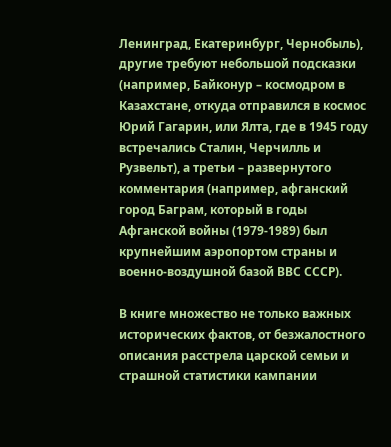Ленинград, Екатеринбург, Чернобыль), другие требуют небольшой подсказки (например, Байконур – космодром в Казахстане, откуда отправился в космос Юрий Гагарин, или Ялта, где в 1945 году встречались Сталин, Черчилль и Рузвельт), а третьи – развернутого комментария (например, афганский город Баграм, который в годы Афганской войны (1979-1989) был крупнейшим аэропортом страны и военно-воздушной базой ВВС СССР).

В книге множество не только важных исторических фактов, от безжалостного описания расстрела царской семьи и страшной статистики кампании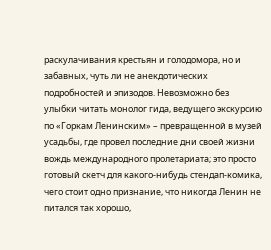раскулачивания крестьян и голодомора, но и забавных, чуть ли не анекдотических подробностей и эпизодов. Невозможно без улыбки читать монолог гида, ведущего экскурсию по «Горкам Ленинским» – превращенной в музей усадьбы, где провел последние дни своей жизни вождь международного пролетариата; это просто готовый скетч для какого-нибудь стендап-комика, чего стоит одно признание, что никогда Ленин не питался так хорошо,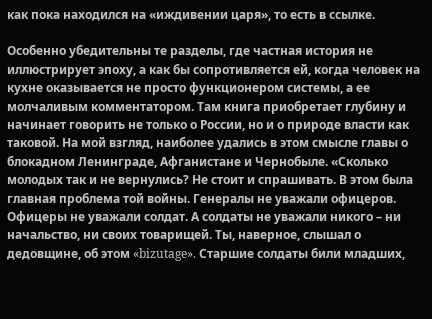как пока находился на «иждивении царя», то есть в ссылке.

Особенно убедительны те разделы, где частная история не иллюстрирует эпоху, а как бы сопротивляется ей, когда человек на кухне оказывается не просто функционером системы, а ее молчаливым комментатором. Там книга приобретает глубину и начинает говорить не только о России, но и о природе власти как таковой. На мой взгляд, наиболее удались в этом смысле главы о блокадном Ленинграде, Афганистане и Чернобыле. «Сколько молодых так и не вернулись? Не стоит и спрашивать. В этом была главная проблема той войны. Генералы не уважали офицеров. Офицеры не уважали солдат. А солдаты не уважали никого – ни начальство, ни своих товарищей. Ты, наверное, слышал о дедовщине, об этом «bizutage». Старшие солдаты били младших,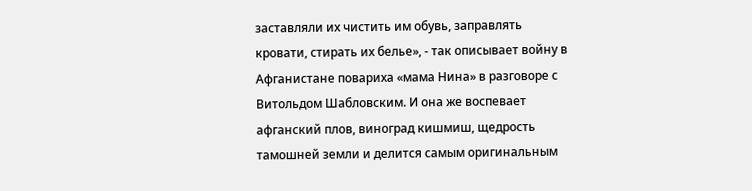заставляли их чистить им обувь, заправлять кровати, стирать их белье», - так описывает войну в Афганистане повариха «мама Нина» в разговоре с Витольдом Шабловским. И она же воспевает афганский плов, виноград кишмиш, щедрость тамошней земли и делится самым оригинальным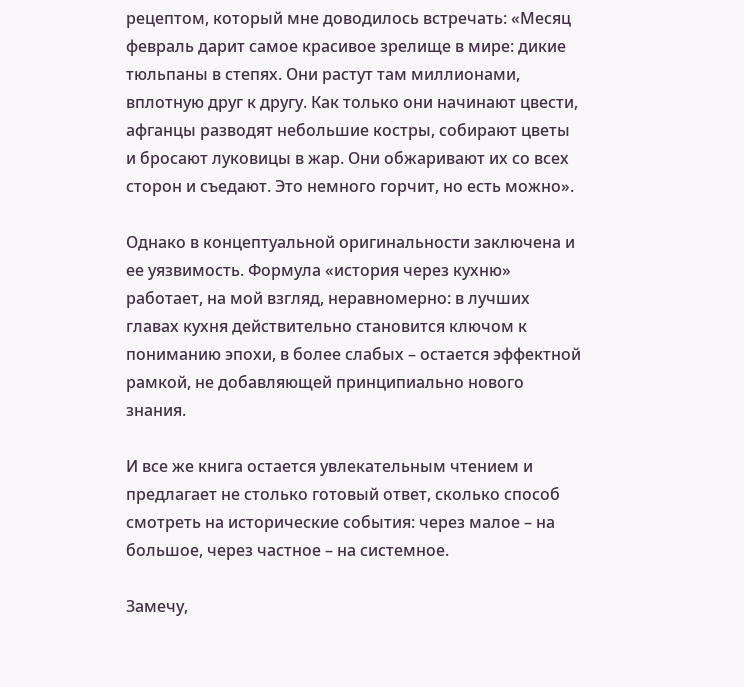рецептом, который мне доводилось встречать: «Месяц февраль дарит самое красивое зрелище в мире: дикие тюльпаны в степях. Они растут там миллионами, вплотную друг к другу. Как только они начинают цвести, афганцы разводят небольшие костры, собирают цветы и бросают луковицы в жар. Они обжаривают их со всех сторон и съедают. Это немного горчит, но есть можно».

Однако в концептуальной оригинальности заключена и ее уязвимость. Формула «история через кухню» работает, на мой взгляд, неравномерно: в лучших главах кухня действительно становится ключом к пониманию эпохи, в более слабых – остается эффектной рамкой, не добавляющей принципиально нового знания.

И все же книга остается увлекательным чтением и предлагает не столько готовый ответ, сколько способ смотреть на исторические события: через малое – на большое, через частное – на системное.

Замечу,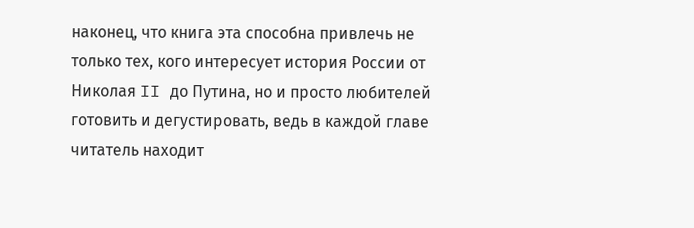наконец, что книга эта способна привлечь не только тех, кого интересует история России от Николая II до Путина, но и просто любителей готовить и дегустировать, ведь в каждой главе читатель находит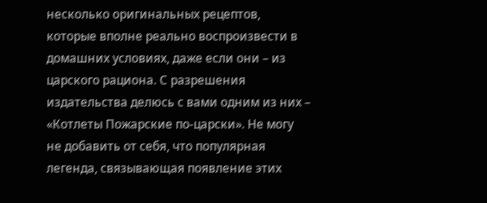несколько оригинальных рецептов, которые вполне реально воспроизвести в домашних условиях, даже если они – из царского рациона. С разрешения издательства делюсь с вами одним из них – «Котлеты Пожарские по-царски». Не могу не добавить от себя, что популярная легенда, связывающая появление этих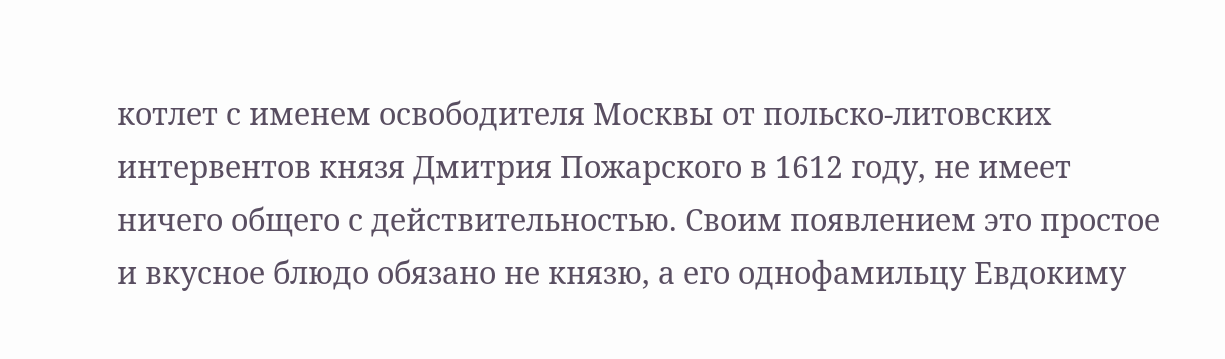котлет с именем освободителя Москвы от польско-литовских интервентов князя Дмитрия Пожарского в 1612 году, не имеет ничего общего с действительностью. Своим появлением это простое и вкусное блюдо обязано не князю, а его однофамильцу Евдокиму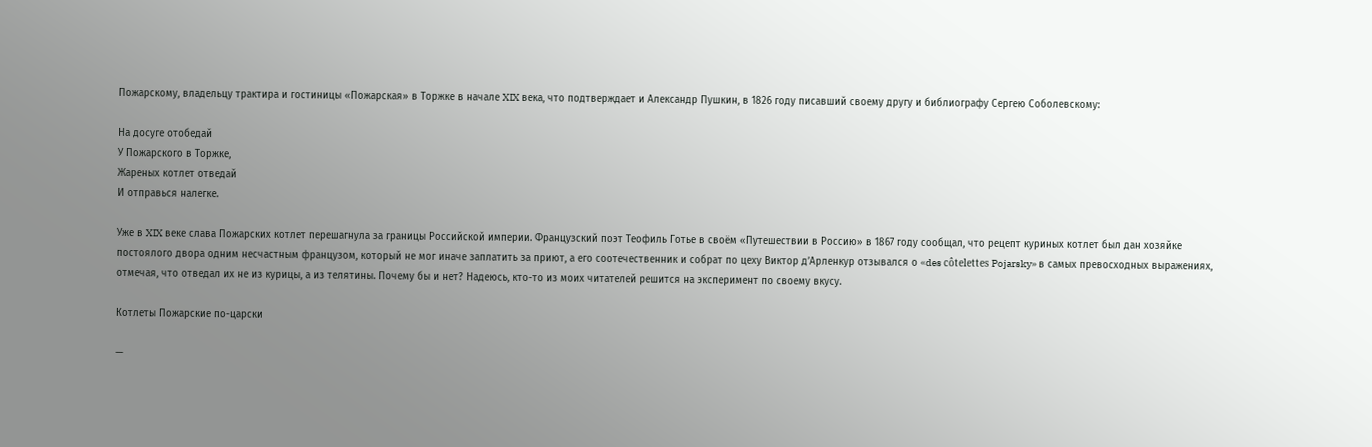Пожарскому, владельцу трактира и гостиницы «Пожарская» в Торжке в начале XIX века, что подтверждает и Александр Пушкин, в 1826 году писавший своему другу и библиографу Сергею Соболевскому:

На досуге отобедай
У Пожарского в Торжке,
Жареных котлет отведай
И отправься налегке.

Уже в XIX веке слава Пожарских котлет перешагнула за границы Российской империи. Французский поэт Теофиль Готье в своём «Путешествии в Россию» в 1867 году сообщал, что рецепт куриных котлет был дан хозяйке постоялого двора одним несчастным французом, который не мог иначе заплатить за приют, а его соотечественник и собрат по цеху Виктор д’Арленкур отзывался о «des côtelettes Pojarsky» в самых превосходных выражениях, отмечая, что отведал их не из курицы, а из телятины. Почему бы и нет? Надеюсь, кто-то из моих читателей решится на эксперимент по своему вкусу.

Котлеты Пожарские по-царски

—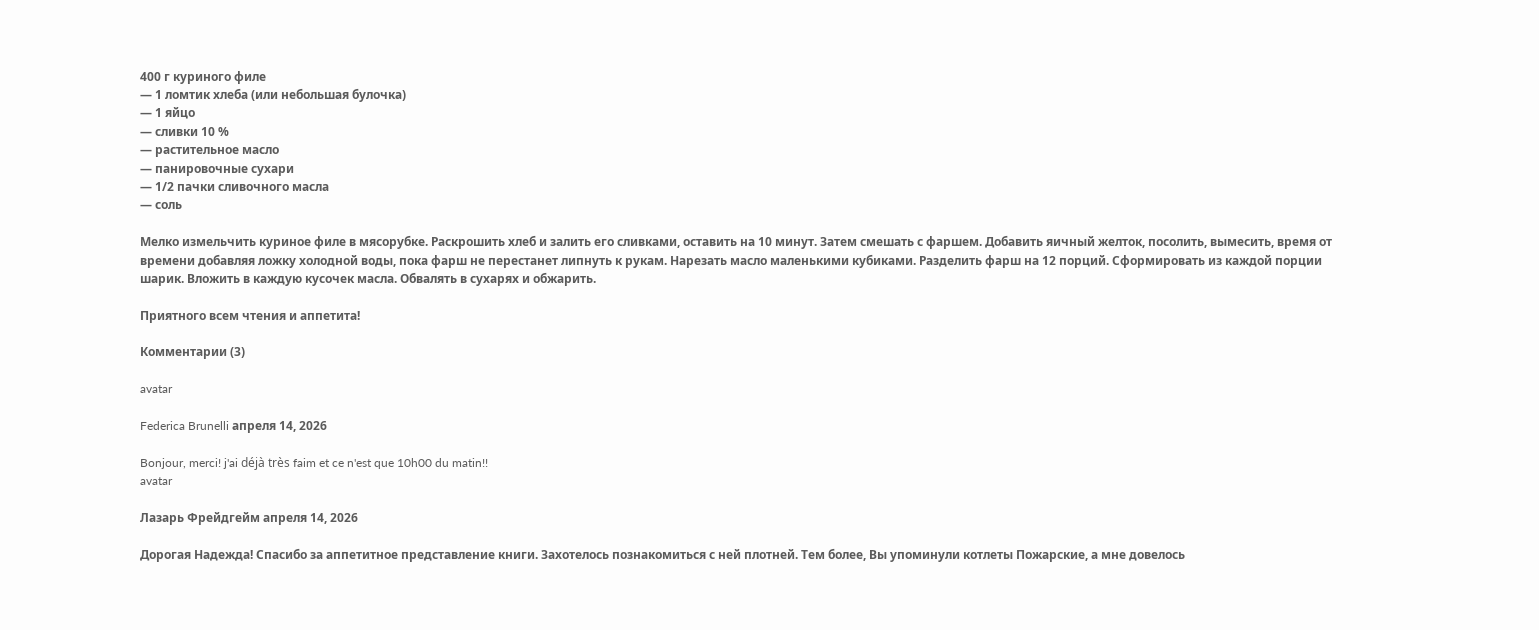400 г куриного филе
— 1 ломтик хлеба (или небольшая булочка)
— 1 яйцо
— сливки 10 %
— растительное масло
— панировочные сухари
— 1/2 пачки сливочного масла
— соль

Мелко измельчить куриное филе в мясорубке. Раскрошить хлеб и залить его сливками, оставить на 10 минут. Затем смешать с фаршем. Добавить яичный желток, посолить, вымесить, время от времени добавляя ложку холодной воды, пока фарш не перестанет липнуть к рукам. Нарезать масло маленькими кубиками. Разделить фарш на 12 порций. Сформировать из каждой порции шарик. Вложить в каждую кусочек масла. Обвалять в сухарях и обжарить.

Приятного всем чтения и аппетита!

Комментарии (3)

avatar

Federica Brunelli апреля 14, 2026

Bonjour, merci! j'ai déjà très faim et ce n'est que 10h00 du matin!!
avatar

Лазарь Фрейдгейм апреля 14, 2026

Дорогая Надежда! Спасибо за аппетитное представление книги. Захотелось познакомиться с ней плотней. Тем более, Вы упоминули котлеты Пожарские, а мне довелось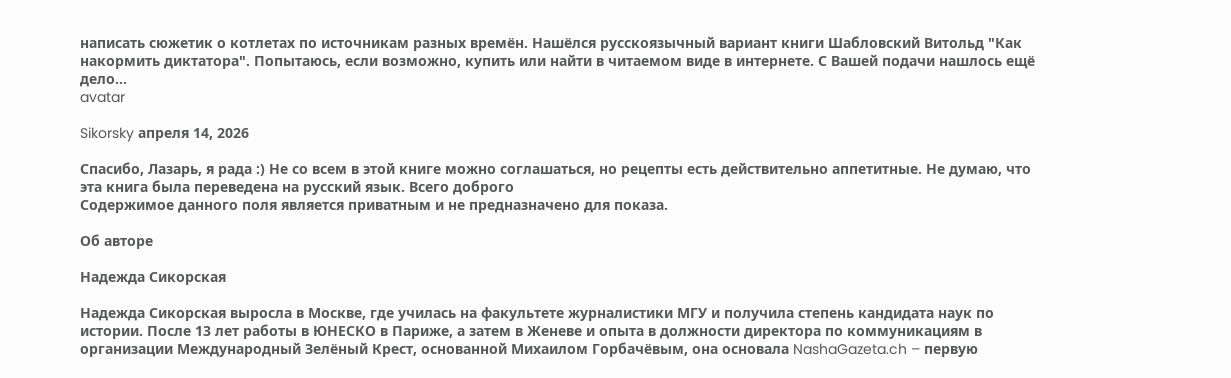написать сюжетик о котлетах по источникам разных времён. Нашёлся русскоязычный вариант книги Шабловский Витольд "Как накормить диктатора". Попытаюсь, если возможно, купить или найти в читаемом виде в интернете. С Вашей подачи нашлось ещё дело...
avatar

Sikorsky апреля 14, 2026

Спасибо, Лазарь, я рада :) Не со всем в этой книге можно соглашаться, но рецепты есть действительно аппетитные. Не думаю, что эта книга была переведена на русский язык. Всего доброго
Содержимое данного поля является приватным и не предназначено для показа.

Об авторе

Надежда Сикорская

Надежда Сикорская выросла в Москве, где училась на факультете журналистики МГУ и получила степень кандидата наук по истории. После 13 лет работы в ЮНЕСКО в Париже, а затем в Женеве и опыта в должности директора по коммуникациям в организации Международный Зелёный Крест, основанной Михаилом Горбачёвым, она основала NashaGazeta.ch – первую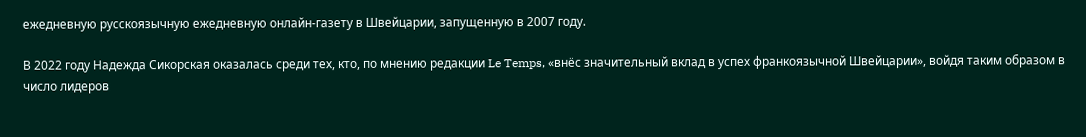ежедневную русскоязычную ежедневную онлайн-газету в Швейцарии, запущенную в 2007 году.

В 2022 году Надежда Сикорская оказалась среди тех, кто, по мнению редакции Le Temps, «внёс значительный вклад в успех франкоязычной Швейцарии», войдя таким образом в число лидеров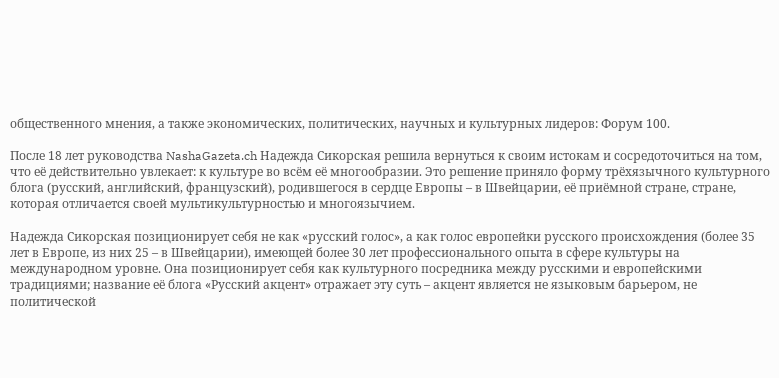общественного мнения, а также экономических, политических, научных и культурных лидеров: Форум 100.

После 18 лет руководства NashaGazeta.ch Надежда Сикорская решила вернуться к своим истокам и сосредоточиться на том, что её действительно увлекает: к культуре во всём её многообразии. Это решение приняло форму трёхязычного культурного блога (русский, английский, французский), родившегося в сердце Европы – в Швейцарии, её приёмной стране, стране, которая отличается своей мультикультурностью и многоязычием.

Надежда Сикорская позиционирует себя не как «русский голос», а как голос европейки русского происхождения (более 35 лет в Европе, из них 25 – в Швейцарии), имеющей более 30 лет профессионального опыта в сфере культуры на международном уровне. Она позиционирует себя как культурного посредника между русскими и европейскими традициями; название её блога «Русский акцент» отражает эту суть – акцент является не языковым барьером, не политической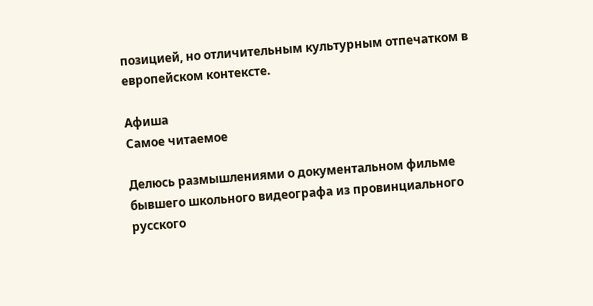позицией, но отличительным культурным отпечатком в европейском контексте.

Афиша
Самое читаемое

Делюсь размышлениями о документальном фильме бывшего школьного видеографа из провинциального русского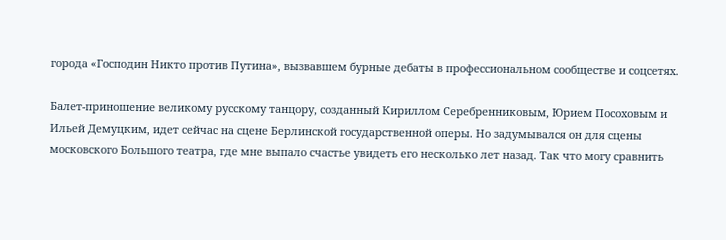города «Господин Никто против Путина», вызвавшем бурные дебаты в профессиональном сообществе и соцсетях.

Балет-приношение великому русскому танцору, созданный Кириллом Серебренниковым, Юрием Посоховым и Ильей Демуцким, идет сейчас на сцене Берлинской государственной оперы. Но задумывался он для сцены московского Большого театра, где мне выпало счастье увидеть его несколько лет назад. Так что могу сравнить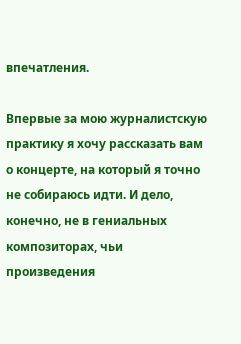впечатления.

Впервые за мою журналистскую практику я хочу рассказать вам о концерте, на который я точно не собираюсь идти. И дело, конечно, не в гениальных композиторах, чьи произведения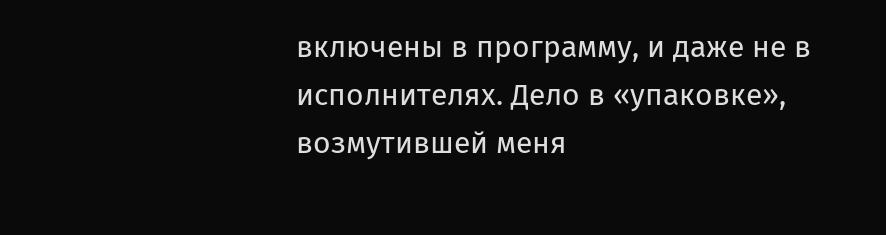включены в программу, и даже не в исполнителях. Дело в «упаковке», возмутившей меня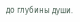до глубины души.